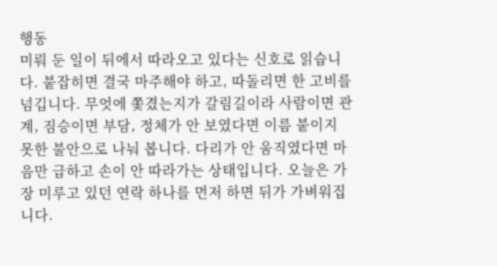행동
미뤄 둔 일이 뒤에서 따라오고 있다는 신호로 읽습니다. 붙잡히면 결국 마주해야 하고, 따돌리면 한 고비를 넘깁니다. 무엇에 쫓겼는지가 갈림길이라 사람이면 관계, 짐승이면 부담, 정체가 안 보였다면 이름 붙이지 못한 불안으로 나눠 봅니다. 다리가 안 움직였다면 마음만 급하고 손이 안 따라가는 상태입니다. 오늘은 가장 미루고 있던 연락 하나를 먼저 하면 뒤가 가벼워집니다.